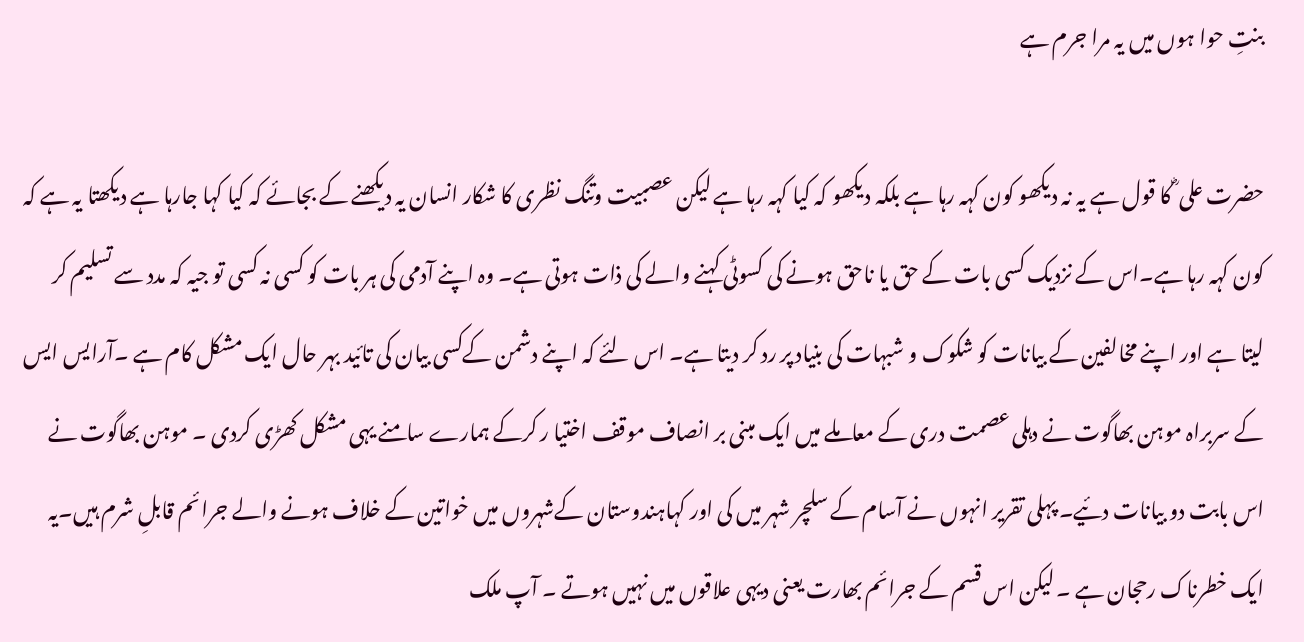بنتِ حوا ہوں میں یہ مرا جرم ہے

حضرت علی ؓ کا قول ہے یہ نہ دیکھو کون کہہ رہا ہے بلکہ دیکھو کہ کیا کہہ رہا ہے لیکن عصبیت وتنگ نظری کا شکار انسان یہ دیکھنے کے بجائے کہ کیا کہا جارہا ہے دیکھتا یہ ہے کہ کون کہہ رہا ہے۔اس کے نزدیک کسی بات کے حق یا ناحق ہونے کی کسوٹی کہنے والے کی ذات ہوتی ہے۔ وہ اپنے آدمی کی ہر بات کو کسی نہ کسی تو جیہ کہ مدد سے تسلیم کر لیتا ہے اور اپنے مخالفین کے بیانات کو شکوک و شبہات کی بنیاد پر رد کر دیتا ہے۔ اس لئے کہ اپنے دشمن کےکسی بیان کی تائید بہر حال ایک مشکل کام ہے ۔آرایس ایس کے سربراہ موہن بھاگوت نے دہلی عصمت دری کے معاملے میں ایک مبنی بر انصاف موقف اختیا ر کرکے ہمارے سامنے یہی مشکل کھڑی کردی ۔ موہن بھاگوت نے اس بابت دو بیانات دئیے۔ پہلی تقریر انہوں نے آسام کے سلچر شہر میں کی اور کہاہندوستان کےشہروں میں خواتین کے خلاف ہونے والے جرائم قابلِ شرم ہیں۔یہ ایک خطرناک رحجان ہے ۔ لیکن اس قسم کے جرائم بھارت یعنی دیہی علاقوں میں نہیں ہوتے ۔ آپ ملک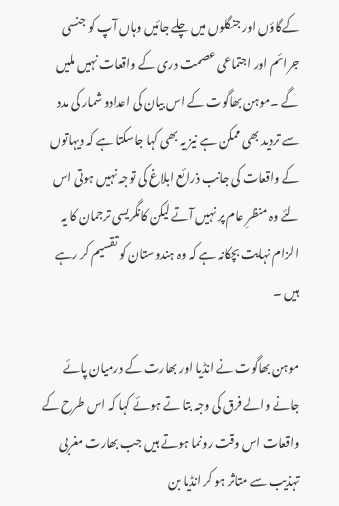کےگاؤں اور جنگلوں میں چلے جائیں وہاں آپ کو جنسی جرائم اور اجتماعی عصمت دری کے واقعات نہیں ملیں گے ۔موہن بھاگوت کے اس بیان کی اعدادو شمار کی مدد سے تردید بھی ممکن ہے نیز یہ بھی کہا جاسکتا ہے کہ دیہاتوں کے واقعات کی جانب ذرائع ابلاغ کی توجہ نہیں ہوتی اس لئے وہ منظرِ عام پر نہیں آتے لیکن کانگریسی ترجمان کا یہ الزام نہایت بچکانہ ہے کہ وہ ہندوستان کو تقسیم کر رہے ہیں ۔

موہن بھاگوت نے انڈیا اور بھارت کے درمیان پائے جانے والے فرق کی وجہ بتا تے ہوئے کہا کہ اس طرح کے واقعات اس وقت رونما ہوتے ہیں جب بھارت مغربی تہذیب سے متاثر ہو کر انڈیا بن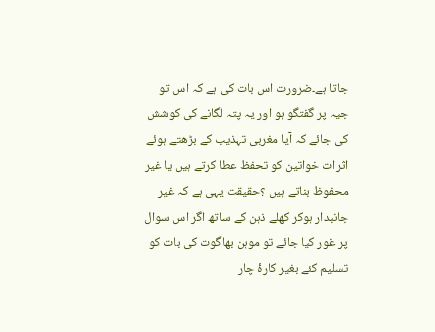جاتا ہے۔ضرورت اس بات کی ہے کہ اس تو جیہ پر گفتگو ہو اور یہ پتہ لگانے کی کوشش کی جائے کہ آیا مغربی تہذیب کے بڑھتے ہوئے اثرات خواتین کو تحفظ عطا کرتے ہیں یا غیر محفوظ بناتے ہیں ؟حقیقت یہی ہے کہ غیر جانبدار ہوکر کھلے ذہن کے ساتھ اگر اس سوال پر غور کیا جائے تو موہن بھاگوت کی بات کو تسلیم کئے بغیر کارۂ چار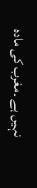نہیں ہے ۔مغرب کی مادہ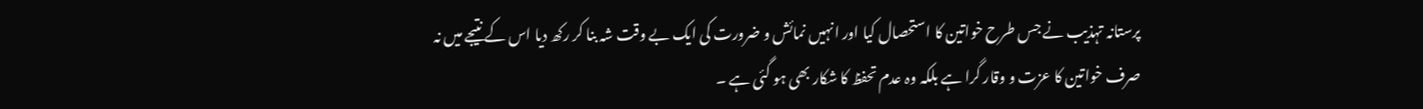پرستانہ تہذیب نے جس طرح خواتین کا استحصال کیا اور انہیں نمائش و ضرورت کی ایک بے وقت شہ بنا کر رکھ دیا اس کے نتیجے میں نہ صرف خواتین کا عزت و وقار گرا ہے بلکہ وہ عدم تحفظ کا شکار بھی ہو گئی ہے ۔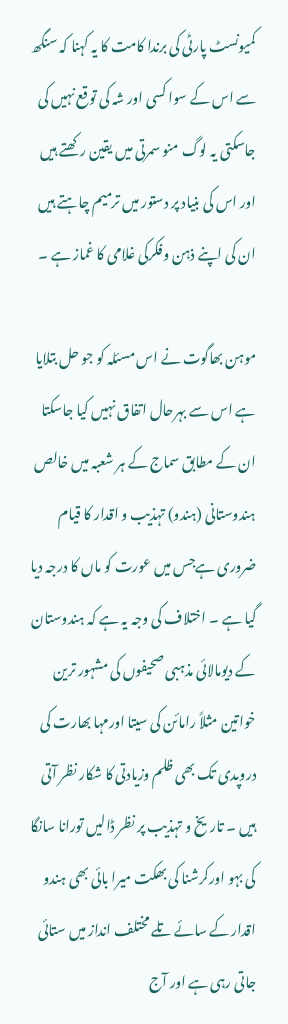کمیونسٹ پارٹی کی برندا کامت کا یہ کہنا کہ سنگھ سے اس کے سوا کسی اور شہ کی توقع نہیں کی جاسکتی یہ لوگ منو سمرتی میں یقین رکھتے ہیں اور اس کی بنیاد پر دستور میں ترمیم چاہتے ہیں ان کی اپنے ذہن وفکرکی غلامی کا غماز ہے ۔

موہن بھاگوت نے اس مسئلہ کو جو حل بتلایا ہے اس سے بہرحال اتفاق نہیں کیا جاسکتا ان کے مطابق سماج کے ہر شعبہ میں خالص ہندوستانی (ہندو) تہذیب و اقدار کا قیام ضروری ہےجس میں عورت کو ماں کا درجہ دیا گیا ہے ۔ اختلاف کی وجہ یہ ہے کہ ہندوستان کے دیومالائی مذہبی صحیفوں کی مشہور ترین خواتین مثلاً رامائن کی سیتا اورمہا بھارت کی دروپدی تک بھی ظلم وزیادتی کا شکار نظر آتی ہیں ۔ تاریخ و تہذیب پر نظر ڈالیں تورانا سانگا کی بہو اورکرشنا کی بھکت میرا بائی بھی ہندو اقدار کے سائے تلے مختلف انداز میں ستائی جاتی رہی ہے اور آج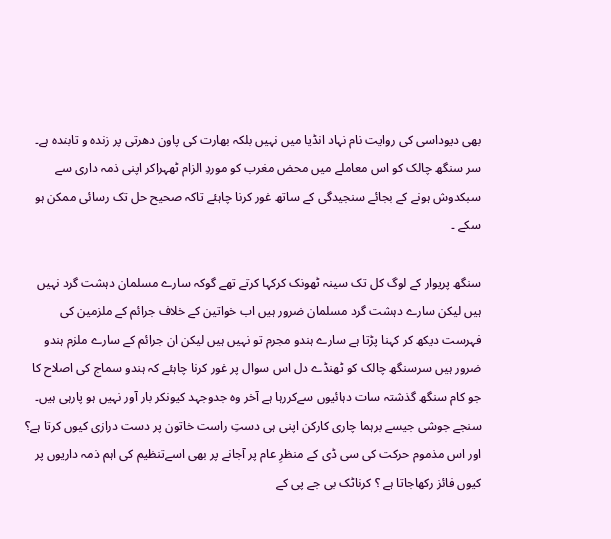بھی دیوداسی کی روایت نام نہاد انڈیا میں نہیں بلکہ بھارت کی پاون دھرتی پر زندہ و تابندہ ہے۔ سر سنگھ چالک کو اس معاملے میں محض مغرب کو موردِ الزام ٹھہراکر اپنی ذمہ داری سے سبکدوش ہونے کے بجائے سنجیدگی کے ساتھ غور کرنا چاہئے تاکہ صحیح حل تک رسائی ممکن ہو سکے ۔

سنگھ پریوار کے لوگ کل تک سینہ ٹھونک کرکہا کرتے تھے گوکہ سارے مسلمان دہشت گرد نہیں ہیں لیکن سارے دہشت گرد مسلمان ضرور ہیں اب خواتین کے خلاف جرائم کے ملزمین کی فہرست دیکھ کر کہنا پڑتا ہے سارے ہندو مجرم تو نہیں ہیں لیکن ان جرائم کے سارے ملزم ہندو ضرور ہیں سرسنگھ چالک کو ٹھنڈے دل اس سوال پر غور کرنا چاہئے کہ ہندو سماج کی اصلاح کا جو کام سنگھ گذشتہ سات دہائیوں سےکررہا ہے آخر وہ جدوجہد کیونکر بار آور نہیں ہو پارہی ہیں۔ سنجے جوشی جیسے برہما چاری کارکن اپنی ہی دستِ راست خاتون پر دست درازی کیوں کرتا ہے؟ اور اس مذموم حرکت کی سی ڈی کے منظرِ عام پر آجانے پر بھی اسےتنظیم کی اہم ذمہ داریوں پر کیوں فائز رکھاجاتا ہے ؟ کرناٹک بی جے پی کے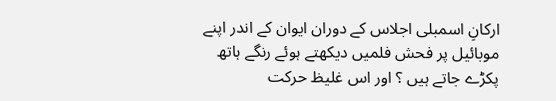ارکانِ اسمبلی اجلاس کے دوران ایوان کے اندر اپنے موبائیل پر فحش فلمیں دیکھتے ہوئے رنگے ہاتھ پکڑے جاتے ہیں ؟ اور اس غلیظ حرکت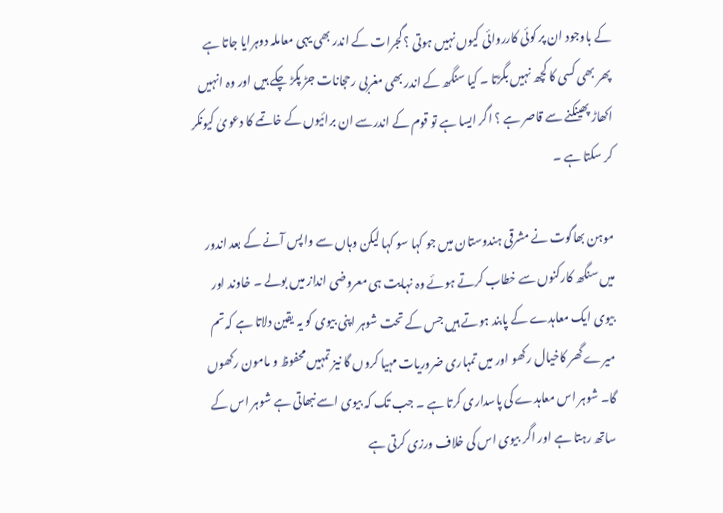کے باوجود ان پر کوئی کارروائی کیوں نہیں ہوتی ؟ گجرات کے اندر بھی یہی معاملہ دوہرایا جاتا ہے پھر بھی کسی کا کچھ نہیں بگڑتا ۔ کیا سنگھ کے اندر بھی مغربی رحجانات جڑ پکڑ چکے ہیں اور وہ انہیں اکھاڑ پھینکنے سے قاصر ہے ؟ اگر ایسا ہے تو قوم کے اندرسے ان برائیوں کے خاتمے کا دعویٰ کیونکر کر سکتا ہے ۔

موہن بھاگوت نے مشرقی ہندوستان میں جو کہا سو کہا لیکن وہاں سے واپس آنے کے بعد اندور میں سنگھ کارکنوں سے خطاب کرتے ہوئے وہ نہایت ہی معروضی انداز میں بولے ۔ خاوند اور بیوی ایک معاہدے کے پابند ہوتے ہیں جس کے تحت شوہر اپنی بیوی کو یہ یقین دلاتا ہے کہ تم میرے گھر کاخیال رکھو اور میں تمہاری ضروریات مہیا کروں گا نیز تمہیں محفوظ و مامون رکھوں گا۔ شوہر اس معاہدے کی پاسداری کرتا ہے ۔ جب تک کہ بیوی اسے نبھاتی ہے شوہر اس کے ساتھ رہتا ہے اور اگر بیوی اس کی خلاف ورزی کرتی ہے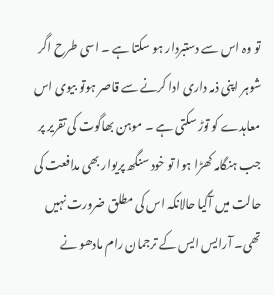تو وہ اس سے دستبردار ہو سکتا ہے ۔ اسی طرح اگر شوہر اپنی ذمہ داری ادا کرنے سے قاصر ہوتو بیوی اس معاہدے کو توڑ سکتی ہے ۔ موہن بھاگوت کی تقریر پر جب ہنگامہ کھڑا ہوا تو خود سنگھ پریوار بھی مدافعت کی حالت میں آگیا حالانکہ اس کی مطلق ضرورت نہیں تھی۔ آرایس ایس کے ترجمان رام مادھو نے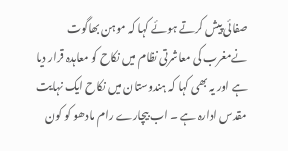صفائی پیش کرتے ہوئے کہا کہ موہن بھاگوت نےمغرب کی معاشرتی نظام میں نکاح کو معاہدہ قرار دیا ہے اور یہ بھی کہا کہ ہندوستان میں نکاح ایک نہایت مقدس ادارہ ہے ۔ اب بیچارے رام مادھو کو کون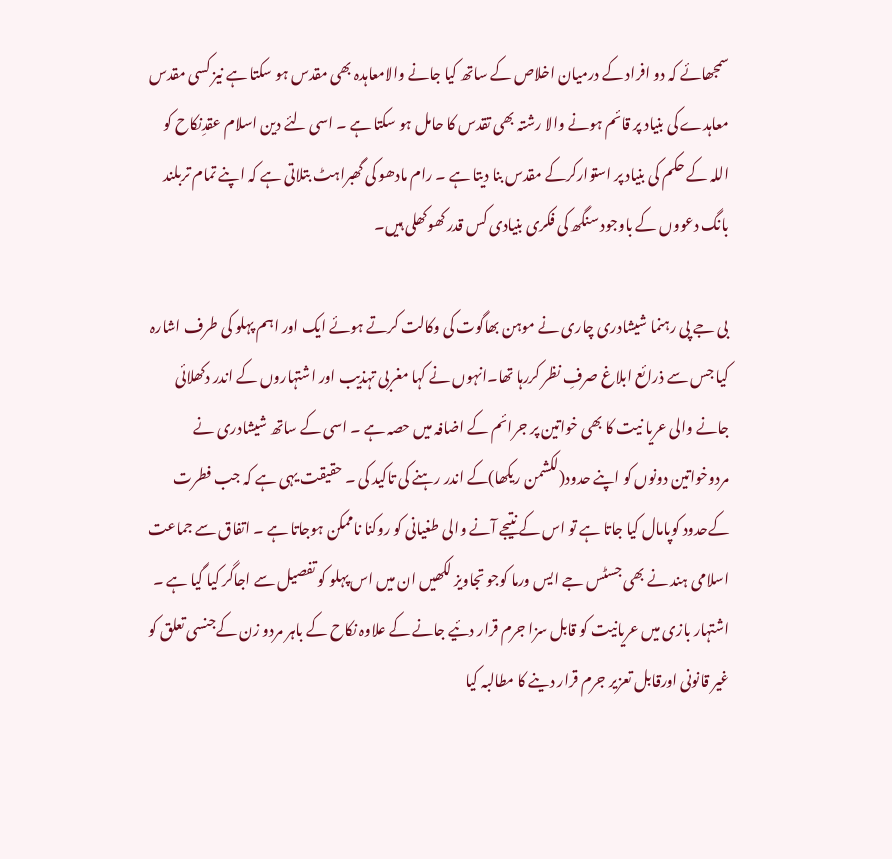سمجھائے کہ دو افراد کے درمیان اخلاص کے ساتھ کیا جانے والامعاہدہ بھی مقدس ہو سکتا ہے نیز کسی مقدس معاہدے کی بنیاد پر قائم ہونے والا رشتہ بھی تقدس کا حامل ہو سکتا ہے ۔ اسی لئے دین اسلام عقدِنکاح کو اللہ کے حکم کی بنیاد پر استوارکرکے مقدس بنا دیتا ہے ۔ رام مادھو کی گھبراہٹ بتلاتی ہے کہ اپنے تمام تربلند بانگ دعووں کے باوجود سنگھ کی فکری بنیادی کس قدر کھوکھلی ہیں۔

بی جے پی رہنما شیشادری چاری نے موہن بھاگوت کی وکالت کرتے ہوئے ایک اور اہم پہلو کی طرف اشارہ کیا جس سے ذرائع ابلاغ صرفِ نظر کررہا تھا۔انہوں نے کہا مغربی تہذیب اور اشتہاروں کے اندر دکھلائی جانے والی عریا نیت کا بھی خواتین پر جرائم کے اضافہ میں حصہ ہے ۔ اسی کے ساتھ شیشادری نے مردوخواتین دونوں کو اپنے حدود(لکشمن ریکھا)کے اندر رہنے کی تاکید کی ۔ حقیقت یہی ہے کہ جب فطرت کےحدود کوپامال کیا جاتا ہے تو اس کے نتیجے آنے والی طغیانی کو روکنا ناممکن ہوجاتا ہے ۔ اتفاق سے جماعت اسلامی ہند نے بھی جسٹس جے ایس ورما کوجو تجاویز لکھیں ان میں اس پہلو کو تفصیل سے اجاگر کیا گیا ہے ۔ اشتہار بازی میں عریانیت کو قابل سزا جرم قرار دئیے جانے کے علاوہ نکاح کے باہر مردو زن کےجنسی تعلق کو غیر قانونی اورقابل تعزیر جرم قرار دینے کا مطالبہ کیا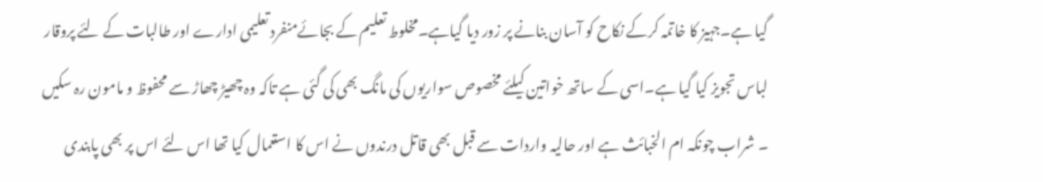گیا ہے۔جہیز کا خاتمہ کرکے نکاح کو آسان بنانے پر زور دیا گیاہے۔مخلوط تعلیم کے بجائےمنفرد تعلیمی ادارے اور طالبات کے لئے پروقار لباس تجویز کیا گیا ہے۔اسی کے ساتھ خواتین کیلئے مخصوص سواریوں کی مانگ بھی کی گئی ہے تاکہ وہ چھیڑ چھاڑ سے محفوظ و مامون رہ سکیں ۔ شراب چونکہ ام الخبائث ہے اور حالیہ واردات سے قبل بھی قاتل درندوں نے اس کا استعمال کیا تھا اس لئے اس پر بھی پابندی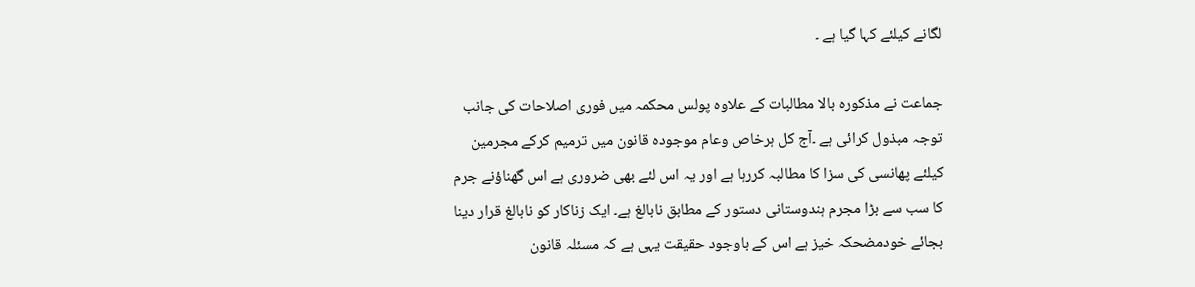لگانے کیلئے کہا گیا ہے ۔

جماعت نے مذکورہ بالا مطالبات کے علاوہ پولس محکمہ میں فوری اصلاحات کی جانب توجہ مبذول کرائی ہے ۔آج کل ہرخاص وعام موجودہ قانون میں ترمیم کرکے مجرمین کیلئے پھانسی کی سزا کا مطالبہ کررہا ہے اور یہ اس لئے بھی ضروری ہے اس گھناؤنے جرم کا سب سے بڑا مجرم ہندوستانی دستور کے مطابق نابالغ ہے۔ ایک زناکار کو نابالغ قرار دینا بجائے خودمضحکہ خیز ہے اس کے باوجود حقیقت یہی ہے کہ مسئلہ قانون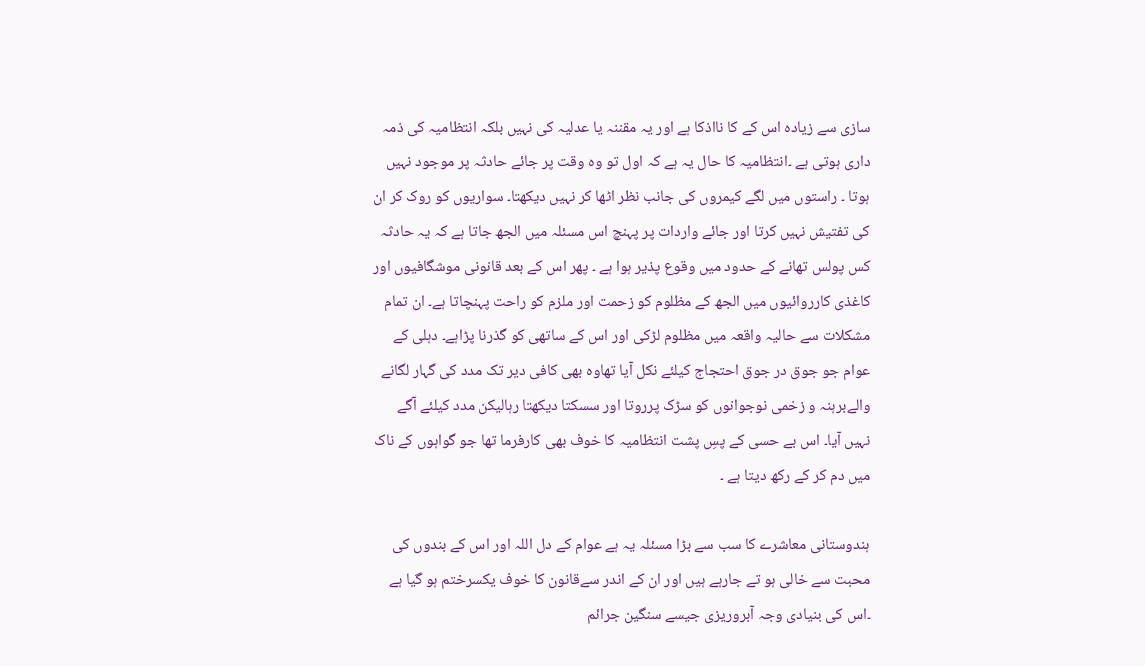سازی سے زیادہ اس کے کا نااذکا ہے اور یہ مقننہ یا عدلیہ کی نہیں بلکہ انتظامیہ کی ذمہ داری ہوتی ہے ۔انتظامیہ کا حال یہ ہے کہ اول تو وہ وقت پر جائے حادثہ پر موجود نہیں ہوتا ۔ راستوں میں لگے کیمروں کی جانب نظر اٹھا کر نہیں دیکھتا۔ سواریوں کو روک کر ان کی تفتیش نہیں کرتا اور جائے واردات پر پہنچ اس مسئلہ میں الجھ جاتا ہے کہ یہ حادثہ کس پولس تھانے کے حدود میں وقوع پذیر ہوا ہے ۔ پھر اس کے بعد قانونی موشگافیوں اور کاغذی کارروائیوں میں الجھ کے مظلوم کو زحمت اور ملزم کو راحت پہنچاتا ہے۔ ان تمام مشکلات سے حالیہ واقعہ میں مظلوم لڑکی اور اس کے ساتھی کو گذرنا پڑاہے۔ دہلی کے عوام جو جوق در جوق احتجاج کیلئے نکل آیا تھاوہ بھی کافی دیر تک مدد کی گہار لگانے والےبرہنہ و زخمی نوجوانوں کو سڑک پرروتا اور سسکتا دیکھتا رہالیکن مدد کیلئے آگے نہیں آیا۔ اس بے حسی کے پسِ پشت انتظامیہ کا خوف بھی کارفرما تھا جو گواہوں کے ناک میں دم کر کے رکھ دیتا ہے ۔

ہندوستانی معاشرے کا سب سے بڑا مسئلہ یہ ہے عوام کے دل اللہ اور اس کے بندوں کی محبت سے خالی ہو تے جارہے ہیں اور ان کے اندر سےقانون کا خوف یکسرختم ہو گیا ہے ۔اس کی بنیادی وجہ آبروریزی جیسے سنگین جرائم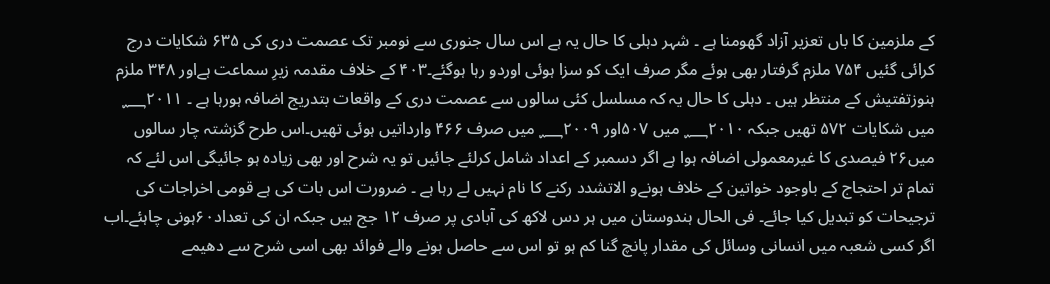کے ملزمین کا باں تعزیر آزاد گھومنا ہے ۔ شہر دہلی کا حال یہ ہے اس سال جنوری سے نومبر تک عصمت دری کی ۶۳۵ شکایات درج کرائی گئیں ۷۵۴ ملزم گرفتار بھی ہوئے مگر صرف ایک کو سزا ہوئی اوردو رہا ہوگئے۔۴۰۳ کے خلاف مقدمہ زیرِ سماعت ہےاور ۳۴۸ ملزم ہنوزتفتیش کے منتظر ہیں ۔ دہلی کا حال یہ کہ مسلسل کئی سالوں سے عصمت دری کے واقعات بتدریج اضافہ ہورہا ہے ۔ ؁۲۰۱۱ میں شکایات ۵۷۲ تھیں جبکہ ؁۲۰۱۰ میں ۵۰۷اور ؁۲۰۰۹ میں صرف ۴۶۶ وارداتیں ہوئی تھیں۔اس طرح گزشتہ چار سالوں میں۲۶ فیصدی کا غیرمعمولی اضافہ ہوا ہے اگر دسمبر کے اعداد شامل کرلئے جائیں تو یہ شرح اور بھی زیادہ ہو جائیگی اس لئے کہ تمام تر احتجاج کے باوجود خواتین کے خلاف ہونےو الاتشدد رکنے کا نام نہیں لے رہا ہے ۔ ضرورت اس بات کی ہے قومی اخراجات کی ترجیحات کو تبدیل کیا جائے۔ فی الحال ہندوستان میں ہر دس لاکھ کی آبادی پر صرف ۱۲ جج ہیں جبکہ ان کی تعداد۶۰ہونی چاہئے۔اب اگر کسی شعبہ میں انسانی وسائل کی مقدار پانچ گنا کم ہو تو اس سے حاصل ہونے والے فوائد بھی اسی شرح سے دھیمے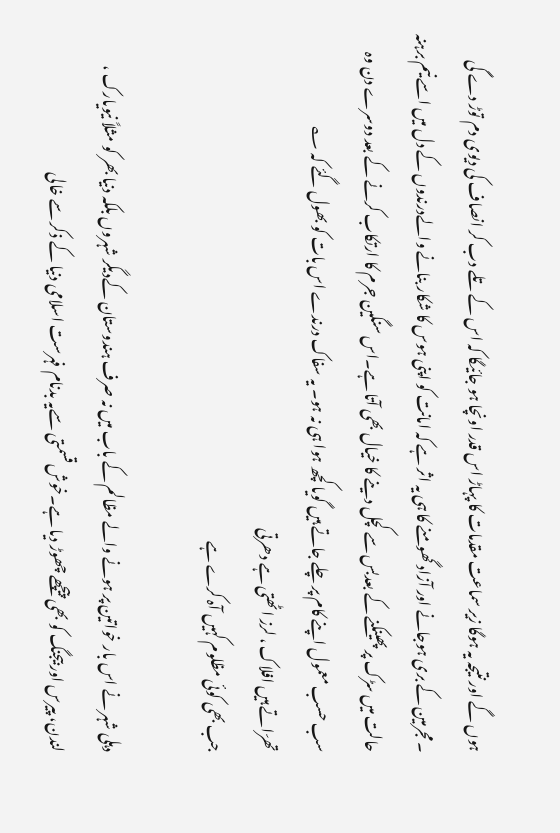ہوں گے اور نتیجہ یہ ہوگا زیر سماعت مقدمات کا پہاڑ اس قدر اونچا ہو جائیگا کہ اس کے تلے دب کر انصاف کی دیوی دم توڑ دے گی ۔مجرمین کے بری ہوجانے اور آزاد گھومنے کا ہی یہ اثر ہے کہ امانت کو اپنی ہوس کا شکار بنانے والےدرندوں کے دل میں اسے نیم برہنہ حالت میں سڑک پر پھینکنے کے بعدبس سے کچل دینے کا خیال بھی آتا ہے۔اس سنگین جرم کا ارتکاب کرنے کے بعد دوسرے دن وہ سب حسب معمول اپنے کام پر چلے جاتے ہیں گویا کچھ ہوا ہی نہ ہو۔ یہ سفاک درندے اس بات کو بھول گئے کہ ؎
تھرّاتے ہیں افلاک ، لرز اٹھتی ہے دھرتی
جب بھی کوئی مظلوم کہیں آہ کرے ہے

دہلی شہر نے اس بار خواتین پر ہونے والے مظالم کے باب میں نہ صرف ہندوستان کےدیگر شہروں بلکہ دنیا بھر کو مثلاً نیویارک ، لندن، پیرس اور بیجنگ کو بھی پیچھے چھوڑ دیا ہے۔خوش قسمتی سےیہ بدنام فہرست اسلامی دنیا کے ذکر سے خالی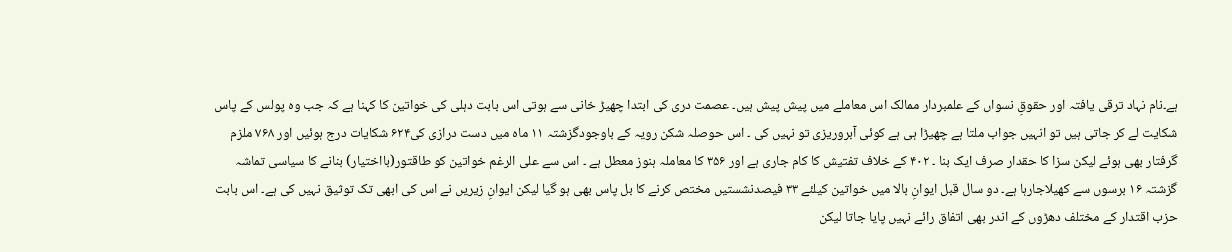ہے۔نام نہاد ترقی یافتہ اور حقوقِ نسواں کے علمبردار ممالک اس معاملے میں پیش پیش ہیں۔ عصمت دری کی ابتدا چھیڑ خانی سے ہوتی اس بابت دہلی کی خواتین کا کہنا ہے کہ جب وہ پولس کے پاس شکایت لے کر جاتی ہیں تو انہیں جواب ملتا ہے چھیڑا ہی ہے کوئی آبروریزی تو نہیں کی ۔ اس حوصلہ شکن رویہ کے باوجودگزشتہ ۱۱ ماہ میں دست درازی کی۶۲۴ شکایات درج ہوئیں اور ۷۶۸ ملزم گرفتار بھی ہوئے لیکن سزا کا حقدار صرف ایک بنا ۔ ۴۰۲ کے خلاف تفتیش کا کام جاری ہے اور ۳۵۶ کا معاملہ ہنوز معطل ہے ۔ اس سے علی الرغم خواتین کو طاقتور(بااختیار) بنانے کا سیاسی تماشہ گزشتہ ۱۶ برسوں سے کھیلاجارہا ہے۔ دو سال قبل ایوانِ بالا میں خواتین کیلئے ۳۳ فیصدنشستیں مختص کرنے کا بل پاس بھی ہو گیا لیکن ایوانِ زیریں نے اس کی ابھی تک توثیق نہیں کی ہے۔ اس بابت حزب اقتدار کے مختلف دھڑوں کے اندر بھی اتفاق رائے نہیں پایا جاتا لیکن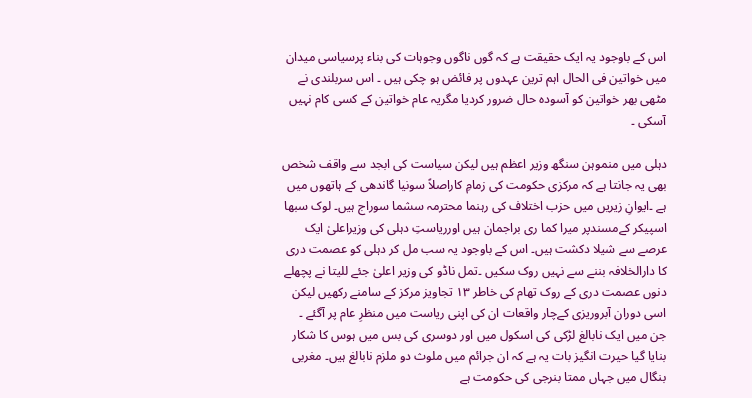اس کے باوجود یہ ایک حقیقت ہے کہ گوں ناگوں وجوہات کی بناء پرسیاسی میدان میں خواتین فی الحال اہم ترین عہدوں پر فائض ہو چکی ہیں ۔ اس سربلندی نے مٹھی بھر خواتین کو آسودہ حال ضرور کردیا مگریہ عام خواتین کے کسی کام نہیں آسکی ۔

دہلی میں منموہن سنگھ وزیر اعظم ہیں لیکن سیاست کی ابجد سے واقف شخص بھی یہ جانتا ہے کہ مرکزی حکومت کی زمامِ کاراصلاً سونیا گاندھی کے ہاتھوں میں ہے ۔ایوانِ زیریں میں حزب اختلاف کی رہنما محترمہ سشما سوراج ہیں۔ لوک سبھا اسپیکر کےمسندپر میرا کما ری براجمان ہیں اورریاستِ دہلی کی وزیراعلیٰ ایک عرصے سے شیلا دکشت ہیں۔ اس کے باوجود یہ سب مل کر دہلی کو عصمت دری کا دارالخلافہ بننے سے نہیں روک سکیں ۔تمل ناڈو کی وزیر اعلیٰ جئے للیتا نے پچھلے دنوں عصمت دری کے روک تھام کی خاطر ۱۳ تجاویز مرکز کے سامنے رکھیں لیکن اسی دوران آبروریزی کےچار واقعات ان کی اپنی ریاست میں منظرِ عام پر آگئے ۔ جن میں ایک نابالغ لڑکی کی اسکول میں اور دوسری کی بس میں ہوس کا شکار بنایا گیا حیرت انگیز بات یہ ہے کہ ان جرائم میں ملوث دو ملزم نابالغ ہیں۔ مغربی بنگال میں جہاں ممتا بنرجی کی حکومت ہے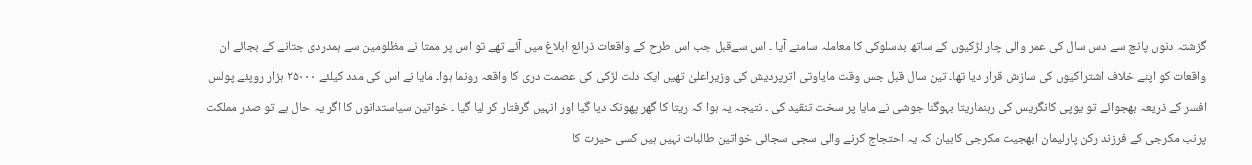گزشتہ دنوں پانچ سے دس سال کی عمر والی چار لڑکیوں کے ساتھ بدسلوکی کا معاملہ سامنے آیا ۔ اس سےقبل جب اس طرح کے واقعات ذرائع ابلاغ میں آئے تھے تو اس پر ممتا نے مظلومین سے ہمدردی جتانے کے بجائے ان واقعات کو اپنے خلاف اشتراکیوں کی سازش قرار دیا تھا۔ تین سال قبل جس وقت مایاوتی اترپردیش کی وزیراعلیٰ تھیں ایک دلت لڑکی کی عصمت دری کا واقعہ رونما ہوا۔ مایا نے اس کی مدد کیلئے ۲۵۰۰۰ ہزار روپئے پولس افسر کے ذریعہ بھجوائے تو یوپی کانگریس کی رہنماریتا بہوگنا جوشی نے مایا پر سخت تنقید کی ۔ نتیجہ یہ ہوا کہ ریتا کا گھر پھونک دیا گیا اور انہیں گرفتار کر لیا گیا ۔ خواتین سیاستدانوں کا اگر یہ حال ہے تو صدر مملکت پرنب مکرجی کے فرزند رکن پارلیمان ابھجیت مکرجی کابیان کہ یہ احتجاج کرنے والی سجی سجائی خواتین طالبات نہیں ہیں کسی حیرت کا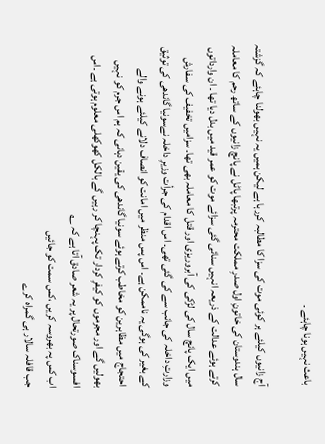باعث نہیں ہونا چاہئے ۔

آج زانیوں کیلئے ہر کوئی موت کی سزا کا مطالبہ کررہا ہے لیکن ہمیں یہ نہیں بھولنا چاہئے کہ گزشتہ سال ہندوستان کی خاتونِ اول صدرِ مملکت محترمہ پرتبھا پاٹل نے پانچ زانیوں کے ساتھ رحم کا معاملہ کرتے ہوئے عدالت کے ذریعہ انہیں سنائی گئی سزائے موت کو عمر قید میں بدل دیا تھا ۔ ان وارداتوں میں ایک پانچ سال کی لڑکی کی آبروریزی اور قتل کا معاملہ بھی تھا۔ سزامیں تخفیف کی سفارش وزارتِ داخلہ کی جانب سے کی گئی تھی۔ اس اقدام کی جرأت وزیرِ داخلہ نےسونیا گاندھی کی توثیق کے بغیر کی ہوگی یہ ناممکن ہے۔ اس پس منظر میں امانت کو انصاف دلانے کیلئے ہونے والے احتجاج میں مظاہرین کو مخاطب کرتے ہوئے سونیا گاندھی کی یقین دہانی کہ ہم اس جرم کو نہیں بھولیں گے اور مجرموں کو کیفرِ کردار تک پہنچا کر رہیں گے بالکل کھوکھلی معلوم ہوتی ہے ۔اس افسوسناک صورتحال پر یہ شعر صادق آتا ہے کہ ؎
اب کس پہ بھروسہ کریں ،کس سمت کو جائیں
جب قافلہ سالار ہی گمراہ کرے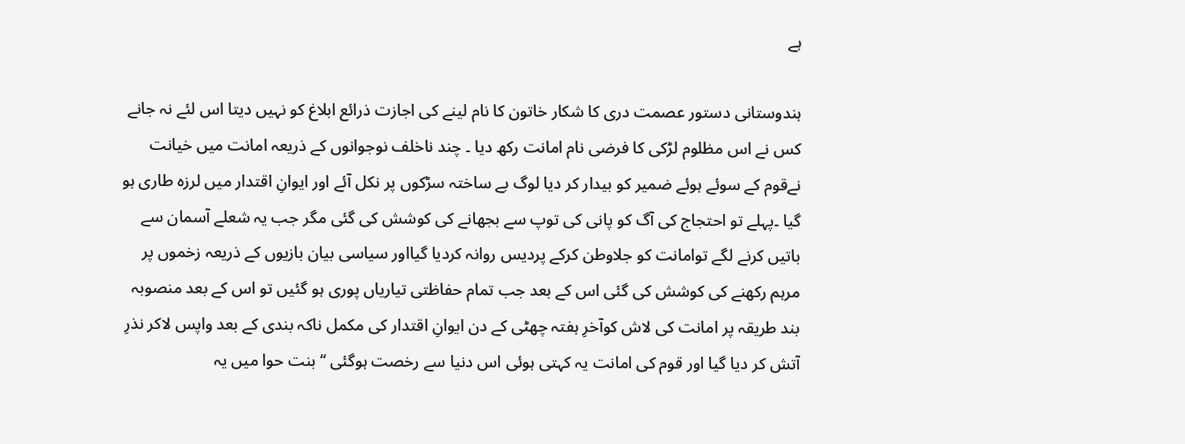ہے

ہندوستانی دستور عصمت دری کا شکار خاتون کا نام لینے کی اجازت ذرائع ابلاغ کو نہیں دیتا اس لئے نہ جانے کس نے اس مظلوم لڑکی کا فرضی نام امانت رکھ دیا ۔ چند ناخلف نوجوانوں کے ذریعہ امانت میں خیانت نےقوم کے سوئے ہوئے ضمیر کو بیدار کر دیا لوگ بے ساختہ سڑکوں پر نکل آئے اور ایوانِ اقتدار میں لرزہ طاری ہو گیا ۔پہلے تو احتجاج کی آگ کو پانی کی توپ سے بجھانے کی کوشش کی گئی مگر جب یہ شعلے آسمان سے باتیں کرنے لگے توامانت کو جلاوطن کرکے پردیس روانہ کردیا گیااور سیاسی بیان بازیوں کے ذریعہ زخموں پر مرہم رکھنے کی کوشش کی گئی اس کے بعد جب تمام حفاظتی تیاریاں پوری ہو گئیں تو اس کے بعد منصوبہ بند طریقہ پر امانت کی لاش کوآخرِ ہفتہ چھٹی کے دن ایوانِ اقتدار کی مکمل ناکہ بندی کے بعد واپس لاکر نذرِ آتش کر دیا گیا اور قوم کی امانت یہ کہتی ہوئی اس دنیا سے رخصت ہوگئی ‘‘ بنت حوا میں یہ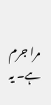مرا جرم ہے۔ یہ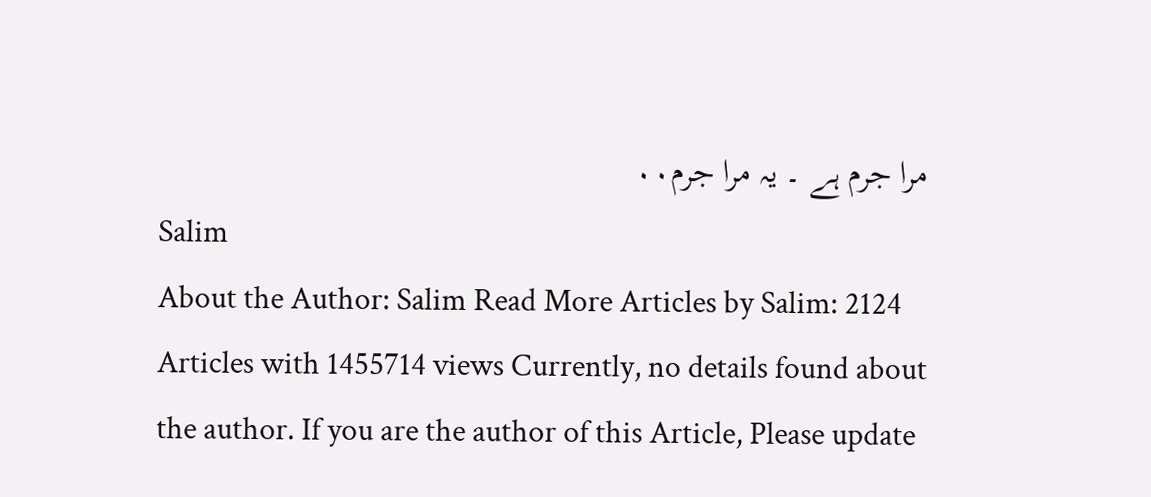مرا جرم ہے ۔ یہ مرا جرم۰۰
Salim
About the Author: Salim Read More Articles by Salim: 2124 Articles with 1455714 views Currently, no details found about the author. If you are the author of this Article, Please update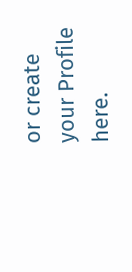or create your Profile here.